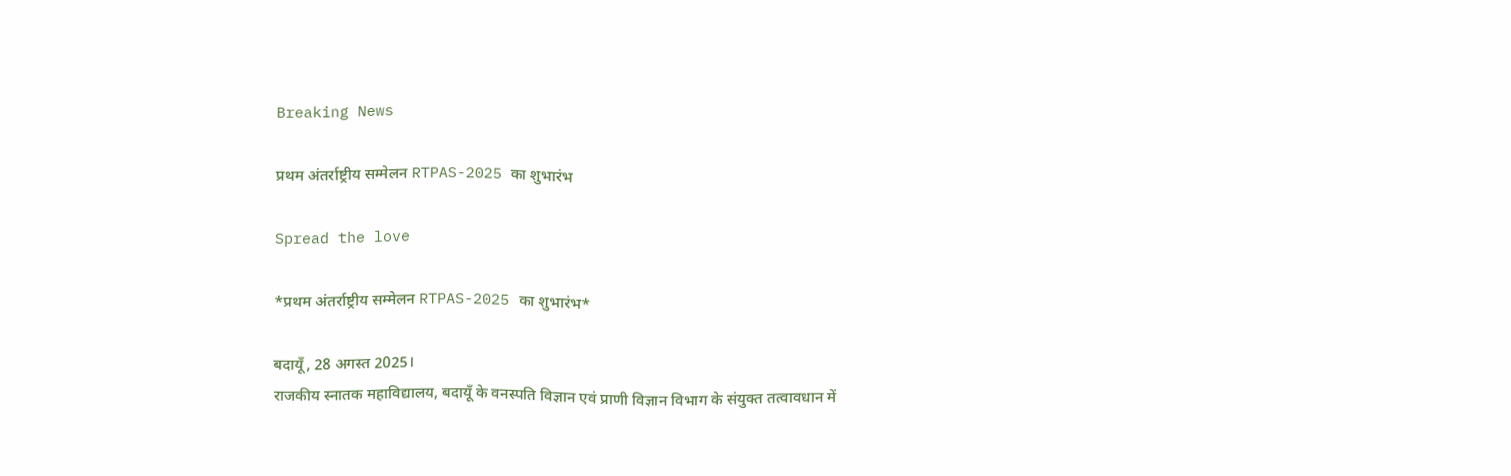Breaking News

प्रथम अंतर्राष्ट्रीय सम्मेलन RTPAS-2025 का शुभारंभ

Spread the love

*प्रथम अंतर्राष्ट्रीय सम्मेलन RTPAS-2025 का शुभारंभ*

बदायूँ, 28 अगस्त 2025।
राजकीय स्नातक महाविद्यालय, बदायूँ के वनस्पति विज्ञान एवं प्राणी विज्ञान विभाग के संयुक्त तत्वावधान में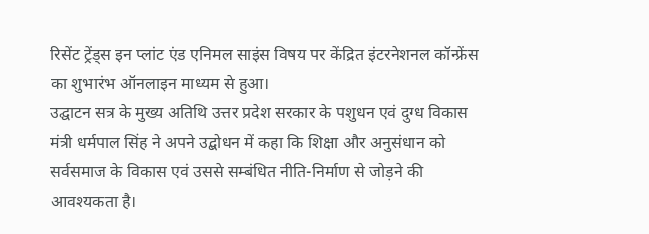रिसेंट ट्रेंड्स इन प्लांट एंड एनिमल साइंस विषय पर केंद्रित इंटरनेशनल कॉन्फ्रेंस का शुभारंभ ऑनलाइन माध्यम से हुआ।
उद्घाटन सत्र के मुख्य अतिथि उत्तर प्रदेश सरकार के पशुधन एवं दुग्ध विकास मंत्री धर्मपाल सिंह ने अपने उद्बोधन में कहा कि शिक्षा और अनुसंधान को सर्वसमाज के विकास एवं उससे सम्बंधित नीति-निर्माण से जोड़ने की आवश्यकता है।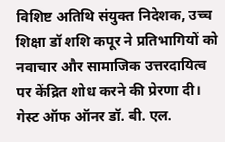विशिष्ट अतिथि संयुक्त निदेशक, उच्च शिक्षा डॉ शशि कपूर ने प्रतिभागियों को नवाचार और सामाजिक उत्तरदायित्व पर केंद्रित शोध करने की प्रेरणा दी।
गेस्ट ऑफ ऑनर डॉ. बी. एल.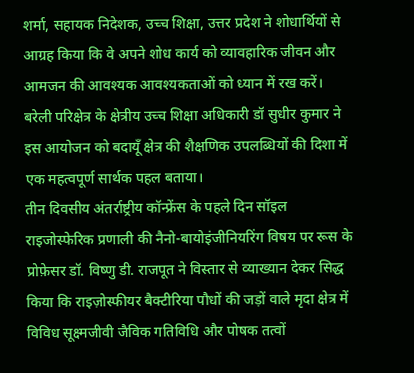शर्मा, सहायक निदेशक, उच्च शिक्षा, उत्तर प्रदेश ने शोधार्थियों से आग्रह किया कि वे अपने शोध कार्य को व्यावहारिक जीवन और आमजन की आवश्यक आवश्यकताओं को ध्यान में रख करें।
बरेली परिक्षेत्र के क्षेत्रीय उच्च शिक्षा अधिकारी डॉ सुधीर कुमार ने इस आयोजन को बदायूँ क्षेत्र की शैक्षणिक उपलब्धियों की दिशा में एक महत्वपूर्ण सार्थक पहल बताया।
तीन दिवसीय अंतर्राष्ट्रीय कॉन्फ्रेंस के पहले दिन सॉइल राइजोस्फेरिक प्रणाली की नैनो-बायोइंजीनियरिंग विषय पर रूस के प्रोफ़ेसर डॉ. विष्णु डी. राजपूत ने विस्तार से व्याख्यान देकर सिद्ध किया कि राइज़ोस्फीयर बैक्टीरिया पौधों की जड़ों वाले मृदा क्षेत्र में विविध सूक्ष्मजीवी जैविक गतिविधि और पोषक तत्वों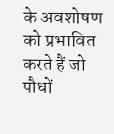के अवशोषण को प्रभावित करते हैं जो पौधों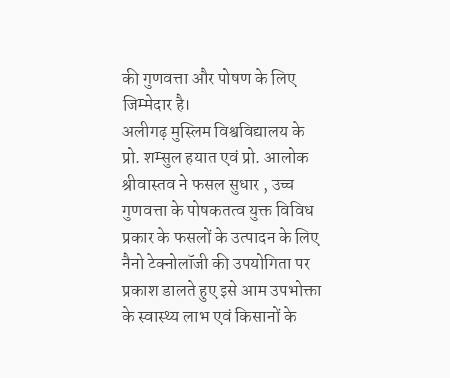की गुणवत्ता और पोषण के लिए जिम्मेदार है।
अलीगढ़ मुस्लिम विश्वविद्यालय के प्रो. शम्सुल हयात एवं प्रो. आलोक श्रीवास्तव ने फसल सुधार , उच्च गुणवत्ता के पोषकतत्व युक्त विविध प्रकार के फसलों के उत्पादन के लिए नैनो टेक्नोलॉजी की उपयोगिता पर प्रकाश डालते हुए इसे आम उपभोक्ता के स्वास्थ्य लाभ एवं किसानों के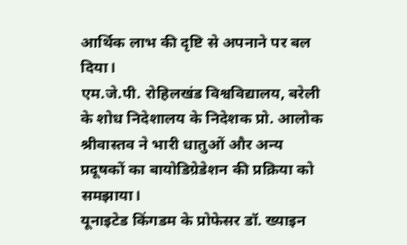आर्थिक लाभ की दृष्टि से अपनाने पर बल दिया।
एम.जे.पी. रोहिलखंड विश्वविद्यालय, बरेली के शोध निदेशालय के निदेशक प्रो. आलोक श्रीवास्तव ने भारी धातुओं और अन्य प्रदूषकों का बायोडिग्रेडेशन की प्रक्रिया को समझाया।
यूनाइटेड किंगडम के प्रोफेसर डॉ. ख्याइन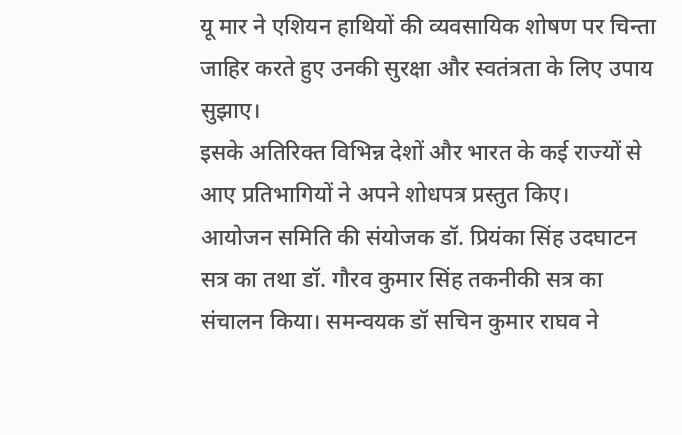यू मार ने एशियन हाथियों की व्यवसायिक शोषण पर चिन्ता जाहिर करते हुए उनकी सुरक्षा और स्वतंत्रता के लिए उपाय सुझाए।
इसके अतिरिक्त विभिन्न देशों और भारत के कई राज्यों से आए प्रतिभागियों ने अपने शोधपत्र प्रस्तुत किए।
आयोजन समिति की संयोजक डॉ. प्रियंका सिंह उदघाटन सत्र का तथा डॉ. गौरव कुमार सिंह तकनीकी सत्र का संचालन किया। समन्वयक डॉ सचिन कुमार राघव ने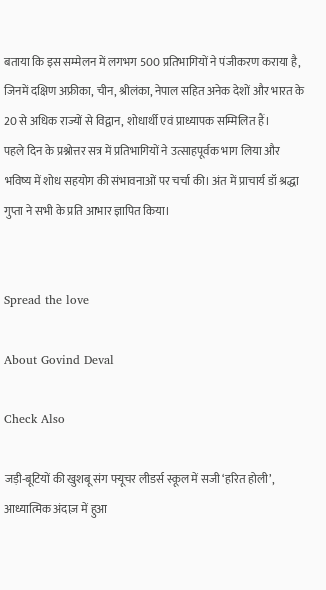बताया कि इस सम्मेलन में लगभग 500 प्रतिभागियों ने पंजीकरण कराया है, जिनमें दक्षिण अफ्रीका, चीन, श्रीलंका, नेपाल सहित अनेक देशों और भारत के 20 से अधिक राज्यों से विद्वान, शोधार्थी एवं प्राध्यापक सम्मिलित हैं।
पहले दिन के प्रश्नोत्तर सत्र में प्रतिभागियों ने उत्साहपूर्वक भाग लिया और भविष्य में शोध सहयोग की संभावनाओं पर चर्चा की। अंत में प्राचार्य डॉ श्रद्धा गुप्ता ने सभी के प्रति आभार ज्ञापित किया।


Spread the love

About Govind Deval

Check Also

जड़ी-बूटियों की खुशबू संग फ्यूचर लीडर्स स्कूल में सजी ‘हरित होली’, आध्यात्मिक अंदाज़ में हुआ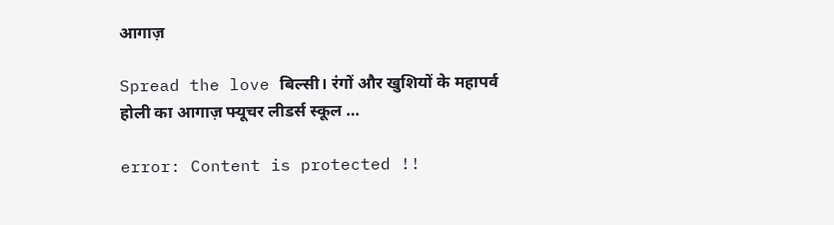आगाज़

Spread the love बिल्सी। रंगों और खुशियों के महापर्व होली का आगाज़ फ्यूचर लीडर्स स्कूल …

error: Content is protected !!